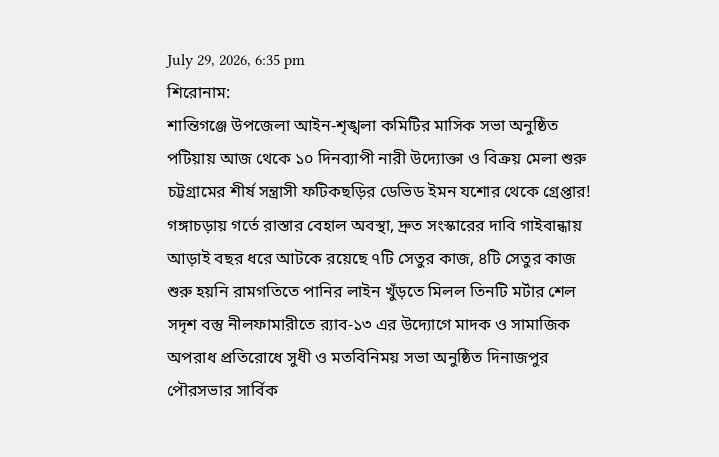July 29, 2026, 6:35 pm
শিরোনাম:
শান্তিগঞ্জে উপজেলা আইন-শৃঙ্খলা কমিটির মাসিক সভা অনুষ্ঠিত পটিয়ায় আজ থেকে ১০ দিনব্যাপী নারী উদ্যোক্তা ও বিক্রয় মেলা শুরু চট্টগ্রামের শীর্ষ সন্ত্রাসী ফটিকছড়ির ডেভিড ইমন যশোর থেকে গ্রেপ্তার! গঙ্গাচড়ায় গর্তে রাস্তার বেহাল অবস্থা, দ্রুত সংস্কারের দাবি গাইবান্ধায় আড়াই বছর ধরে আটকে রয়েছে ৭টি সেতুর কাজ, ৪টি সেতুর কাজ শুরু হয়নি রামগতিতে পানির লাইন খুঁড়তে মিলল তিনটি মর্টার শেল সদৃশ বস্তু নীলফামারীতে র‍্যাব-১৩ এর উদ্যোগে মাদক ও সামাজিক অপরাধ প্রতিরোধে সুধী ও মতবিনিময় সভা অনুষ্ঠিত দিনাজপুর পৌরসভার সার্বিক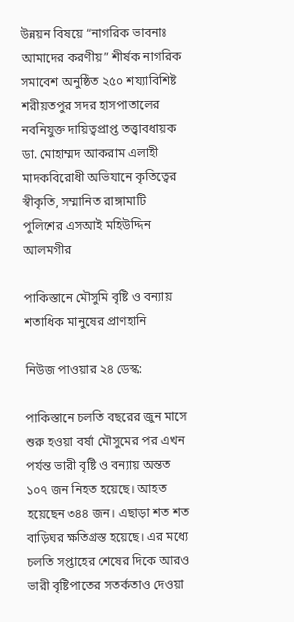উন্নয়ন বিষয়ে “নাগরিক ভাবনাঃ আমাদের করণীয়” শীর্ষক নাগরিক সমাবেশ অনুষ্ঠিত ২৫০ শয্যাবিশিষ্ট শরীয়তপুর সদর হাসপাতালের নবনিযুক্ত দায়িত্বপ্রাপ্ত তত্ত্বাবধায়ক ডা. মোহাম্মদ আকরাম এলাহী মাদকবিরোধী অভিযানে কৃতিত্বের স্বীকৃতি, সম্মানিত রাঙ্গামাটি পুলিশের এসআই মহিউদ্দিন আলমগীর

পাকিস্তানে মৌসুমি বৃষ্টি ও বন্যায় শতাধিক মানুষের প্রাণহানি

নিউজ পাওয়ার ২৪ ডেস্ক:

পাকিস্তানে চলতি বছরের জুন মাসে শুরু হওয়া বর্ষা মৌসুমের পর এখন পর্যন্ত ভারী বৃষ্টি ও বন্যায় অন্তত ১০৭ জন নিহত হয়েছে। আহত হয়েছেন ৩৪৪ জন। এছাড়া শত শত বাড়িঘর ক্ষতিগ্রস্ত হয়েছে। এর মধ্যে চলতি সপ্তাহের শেষের দিকে আরও ভারী বৃষ্টিপাতের সতর্কতাও দেওয়া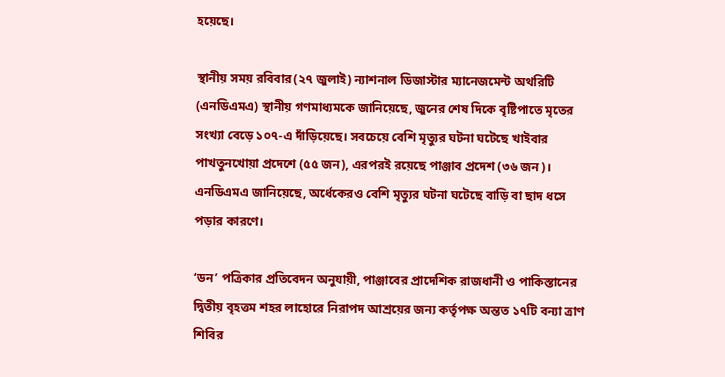হয়েছে।

স্থানীয় সময় রবিবার(২৭ জুলাই) ন্যাশনাল ডিজাস্টার ম্যানেজমেন্ট অথরিটি (এনডিএমএ) স্থানীয় গণমাধ্যমকে জানিয়েছে, জুনের শেষ দিকে বৃষ্টিপাতে মৃতের সংখ্যা বেড়ে ১০৭-এ দাঁড়িয়েছে। সবচেয়ে বেশি মৃত্যুর ঘটনা ঘটেছে খাইবার পাখতুনখোয়া প্রদেশে (৫৫ জন), এরপরই রয়েছে পাঞ্জাব প্রদেশ (৩৬ জন)। এনডিএমএ জানিয়েছে, অর্ধেকেরও বেশি মৃত্যুর ঘটনা ঘটেছে বাড়ি বা ছাদ ধসে পড়ার কারণে।

‘ডন’ পত্রিকার প্রতিবেদন অনুযায়ী, পাঞ্জাবের প্রাদেশিক রাজধানী ও পাকিস্তানের দ্বিতীয় বৃহত্তম শহর লাহোরে নিরাপদ আশ্রয়ের জন্য কর্তৃপক্ষ অন্তত ১৭টি বন্যা ত্রাণ শিবির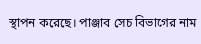স্থাপন করেছে। পাঞ্জাব সেচ বিভাগের নাম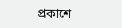প্রকাশে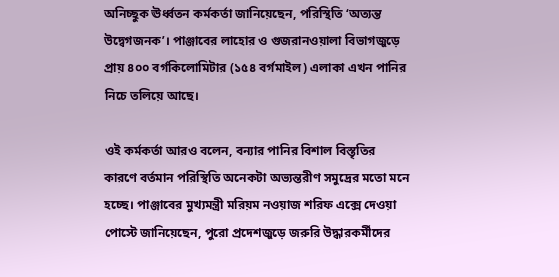অনিচ্ছুক ঊর্ধ্বতন কর্মকর্তা জানিয়েছেন, পরিস্থিতি ‘অত্যন্ত উদ্বেগজনক’। পাঞ্জাবের লাহোর ও গুজরানওয়ালা বিভাগজুড়ে প্রায় ৪০০ বর্গকিলোমিটার (১৫৪ বর্গমাইল) এলাকা এখন পানির নিচে তলিয়ে আছে।

ওই কর্মকর্তা আরও বলেন, বন্যার পানির বিশাল বিস্তৃতির কারণে বর্তমান পরিস্থিতি অনেকটা অভ্যন্তরীণ সমুদ্রের মতো মনে হচ্ছে। পাঞ্জাবের মুখ্যমন্ত্রী মরিয়ম নওয়াজ শরিফ এক্সে দেওয়া পোস্টে জানিয়েছেন, পুরো প্রদেশজুড়ে জরুরি উদ্ধারকর্মীদের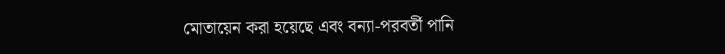মোতায়েন করা হয়েছে এবং বন্যা-পরবর্তী পানি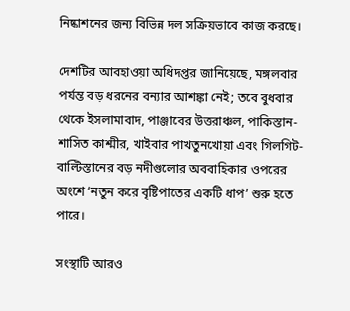নিষ্কাশনের জন্য বিভিন্ন দল সক্রিয়ভাবে কাজ করছে।

দেশটির আবহাওয়া অধিদপ্তর জানিয়েছে, মঙ্গলবার পর্যন্ত বড় ধরনের বন্যার আশঙ্কা নেই; তবে বুধবার থেকে ইসলামাবাদ, পাঞ্জাবের উত্তরাঞ্চল, পাকিস্তান-শাসিত কাশ্মীর, খাইবার পাখতুনখোয়া এবং গিলগিট-বাল্টিস্তানের বড় নদীগুলোর অববাহিকার ওপরের অংশে ‘নতুন করে বৃষ্টিপাতের একটি ধাপ’ শুরু হতে পারে।

সংস্থাটি আরও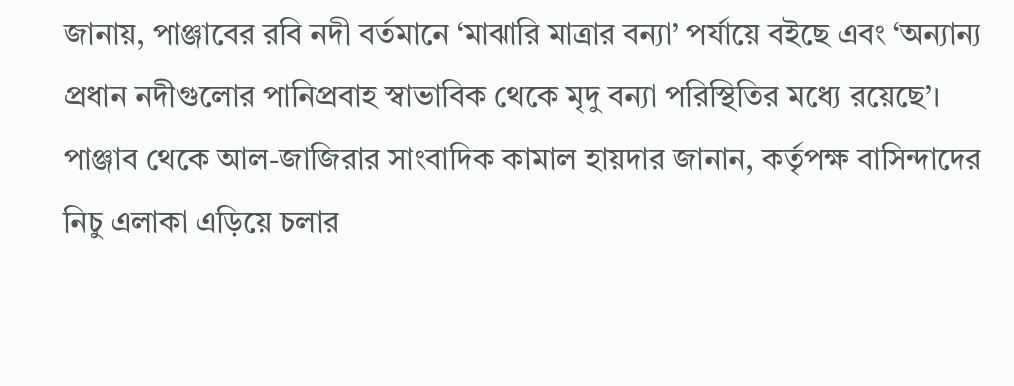জানায়, পাঞ্জাবের রবি নদী বর্তমানে ‘মাঝারি মাত্রার বন্যা’ পর্যায়ে বইছে এবং ‘অন্যান্য প্রধান নদীগুলোর পানিপ্রবাহ স্বাভাবিক থেকে মৃদু বন্যা পরিস্থিতির মধ্যে রয়েছে’। পাঞ্জাব থেকে আল-জাজিরার সাংবাদিক কামাল হায়দার জানান, কর্তৃপক্ষ বাসিন্দাদের নিচু এলাকা এড়িয়ে চলার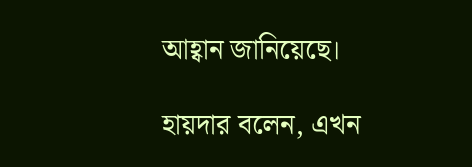আহ্বান জানিয়েছে।

হায়দার বলেন, এখন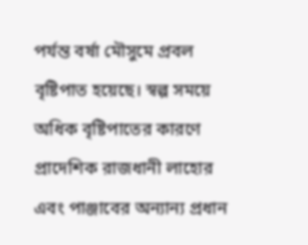পর্যন্ত বর্ষা মৌসুমে প্রবল বৃষ্টিপাত হয়েছে। স্বল্প সময়ে অধিক বৃষ্টিপাতের কারণে প্রাদেশিক রাজধানী লাহোর এবং পাঞ্জাবের অন্যান্য প্রধান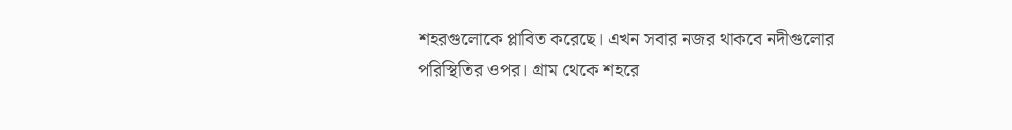শহরগুলোকে প্লাবিত করেছে। এখন সবার নজর থাকবে নদীগুলোর পরিস্থিতির ওপর। গ্রাম থেকে শহরে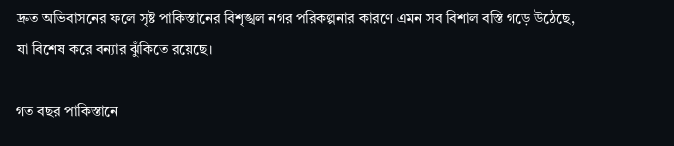দ্রুত অভিবাসনের ফলে সৃষ্ট পাকিস্তানের বিশৃঙ্খল নগর পরিকল্পনার কারণে এমন সব বিশাল বস্তি গড়ে উঠেছে, যা বিশেষ করে বন্যার ঝুঁকিতে রয়েছে।

গত বছর পাকিস্তানে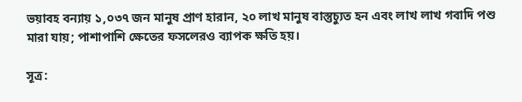ভয়াবহ বন্যায় ১,০৩৭ জন মানুষ প্রাণ হারান, ২০ লাখ মানুষ বাস্তুচ্যুত হন এবং লাখ লাখ গবাদি পশু মারা যায়; পাশাপাশি ক্ষেতের ফসলেরও ব্যাপক ক্ষতি হয়।

সূত্র: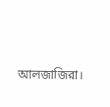আলজাজিরা।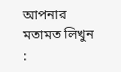আপনার মতামত লিখুন :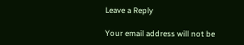Leave a Reply

Your email address will not be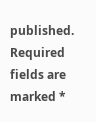published. Required fields are marked *